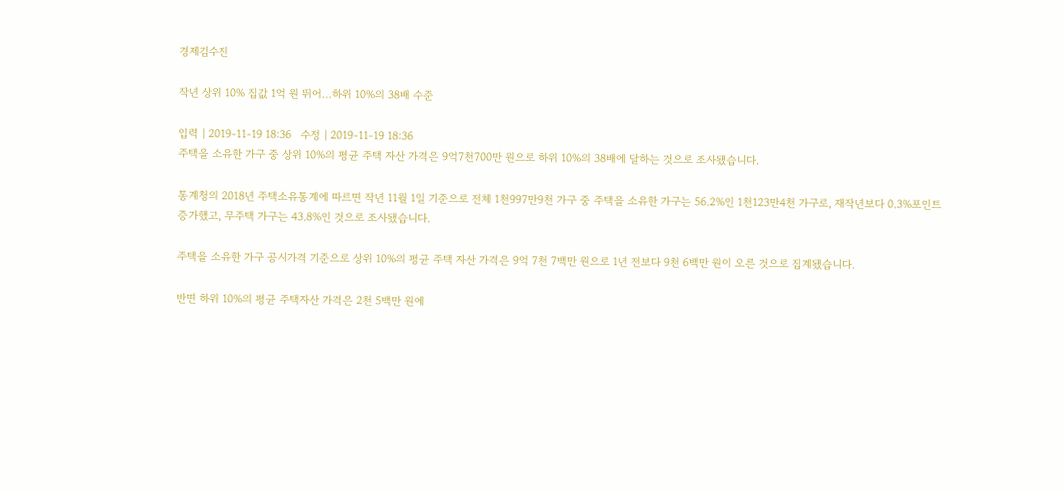경제김수진

작년 상위 10% 집값 1억 원 뛰어…하위 10%의 38배 수준

입력 | 2019-11-19 18:36   수정 | 2019-11-19 18:36
주택을 소유한 가구 중 상위 10%의 평균 주택 자산 가격은 9억7천700만 원으로 하위 10%의 38배에 달하는 것으로 조사됐습니다.

통계청의 2018년 주택소유통계에 따르면 작년 11월 1일 기준으로 전체 1천997만9천 가구 중 주택을 소유한 가구는 56.2%인 1천123만4천 가구로, 재작년보다 0.3%포인트 증가했고, 무주택 가구는 43.8%인 것으로 조사됐습니다.

주택을 소유한 가구 공시가격 기준으로 상위 10%의 평균 주택 자산 가격은 9억 7천 7백만 원으로 1년 전보다 9천 6백만 원이 오른 것으로 집계됐습니다.

반면 하위 10%의 평균 주택자산 가격은 2천 5백만 원에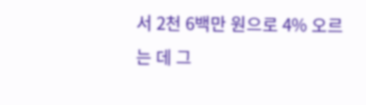서 2천 6백만 원으로 4% 오르는 데 그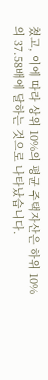쳤고, 이에 따라 상위 10%의 평균 주택자산은 하위 10%의 37.58배에 달하는 것으로 나타났습니다.